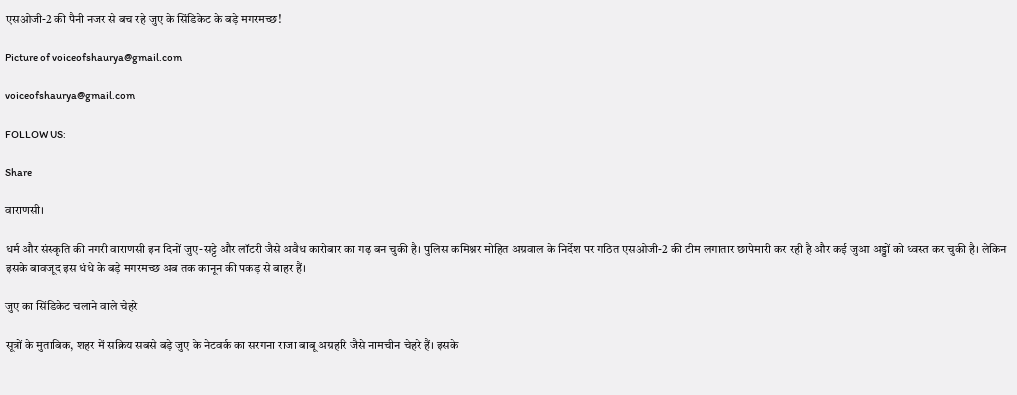एसओजी-2 की पैनी नजर से बच रहे जुए के सिंडिकेट के बड़े मगरमच्छ!

Picture of voiceofshaurya@gmail.com

voiceofshaurya@gmail.com

FOLLOW US:

Share

वाराणसी।

धर्म और संस्कृति की नगरी वाराणसी इन दिनों जुए-सट्टे और लॉटरी जैसे अवैध कारोबार का गढ़ बन चुकी है। पुलिस कमिश्नर मोहित अग्रवाल के निर्देश पर गठित एसओजी-2 की टीम लगातार छापेमारी कर रही है और कई जुआ अड्डों को ध्वस्त कर चुकी है। लेकिन इसके बावजूद इस धंधे के बड़े मगरमच्छ अब तक कानून की पकड़ से बाहर हैं।

जुए का सिंडिकेट चलाने वाले चेहरे

सूत्रों के मुताबिक, शहर में सक्रिय सबसे बड़े जुए के नेटवर्क का सरगना राजा बाबू अग्रहरि जैसे नामचीन चेहरे हैं। इसके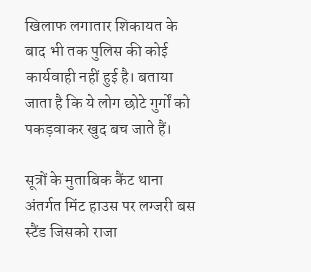खिलाफ लगातार शिकायत के बाद भी तक पुलिस की कोई कार्यवाही नहीं हुई है। बताया जाता है कि ये लोग छोटे गुर्गों को पकड़वाकर खुद बच जाते हैं।

सूत्रों के मुताबिक कैंट थाना अंतर्गत मिंट हाउस पर लग्जरी बस स्टैंड जिसको राजा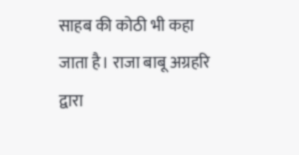साहब की कोठी भी कहा जाता है। राजा बाबू अग्रहरि द्वारा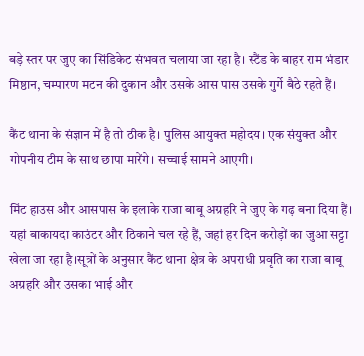बड़े स्तर पर जुए का सिंडिकेट संभवत चलाया जा रहा है। स्टैंड के बाहर राम भंडार मिष्ठान, चम्पारण मटन की दुकान और उसके आस पास उसके गुर्गे बैठे रहते हैं।

कैंट थाना के संज्ञान में है तो ठीक है। पुलिस आयुक्त महोदय। एक संयुक्त और गोपनीय टीम के साथ छापा मारेंगे। सच्चाई सामने आएगी।

मिंट हाउस और आसपास के इलाके राजा बाबू अग्रहरि ने जुए के गढ़ बना दिया हैं। यहां बाकायदा काउंटर और ठिकाने चल रहे हैं, जहां हर दिन करोड़ों का जुआ सट्टा खेला जा रहा है।सूत्रों के अनुसार कैंट थाना क्षेत्र के अपराधी प्रवृति का राजा बाबू अग्रहरि और उसका भाई और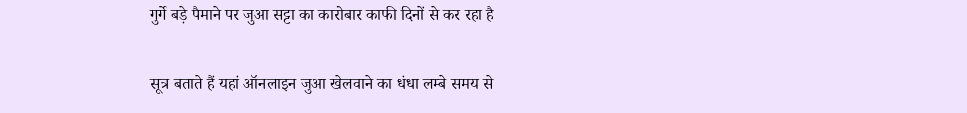गुर्गे बड़े पैमाने पर जुआ सट्टा का कारोबार काफी दिनों से कर रहा है

सूत्र बताते हैं यहां ऑनलाइन जुआ खेलवाने का धंधा लम्बे समय से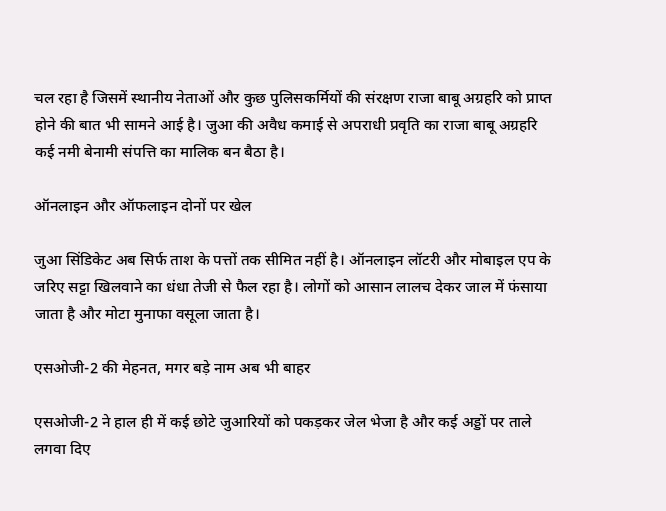चल रहा है जिसमें स्थानीय नेताओं और कुछ पुलिसकर्मियों की संरक्षण राजा बाबू अग्रहरि को प्राप्त होने की बात भी सामने आई है। जुआ की अवैध कमाई से अपराधी प्रवृति का राजा बाबू अग्रहरि कई नमी बेनामी संपत्ति का मालिक बन बैठा है।

ऑनलाइन और ऑफलाइन दोनों पर खेल

जुआ सिंडिकेट अब सिर्फ ताश के पत्तों तक सीमित नहीं है। ऑनलाइन लॉटरी और मोबाइल एप के जरिए सट्टा खिलवाने का धंधा तेजी से फैल रहा है। लोगों को आसान लालच देकर जाल में फंसाया जाता है और मोटा मुनाफा वसूला जाता है।

एसओजी-2 की मेहनत, मगर बड़े नाम अब भी बाहर

एसओजी-2 ने हाल ही में कई छोटे जुआरियों को पकड़कर जेल भेजा है और कई अड्डों पर ताले लगवा दिए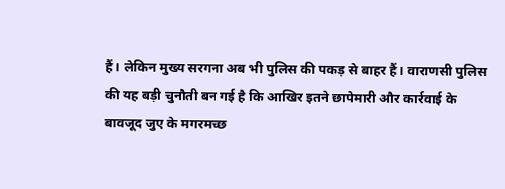हैं। लेकिन मुख्य सरगना अब भी पुलिस की पकड़ से बाहर हैं। वाराणसी पुलिस की यह बड़ी चुनौती बन गई है कि आखिर इतने छापेमारी और कार्रवाई के बावजूद जुए के मगरमच्छ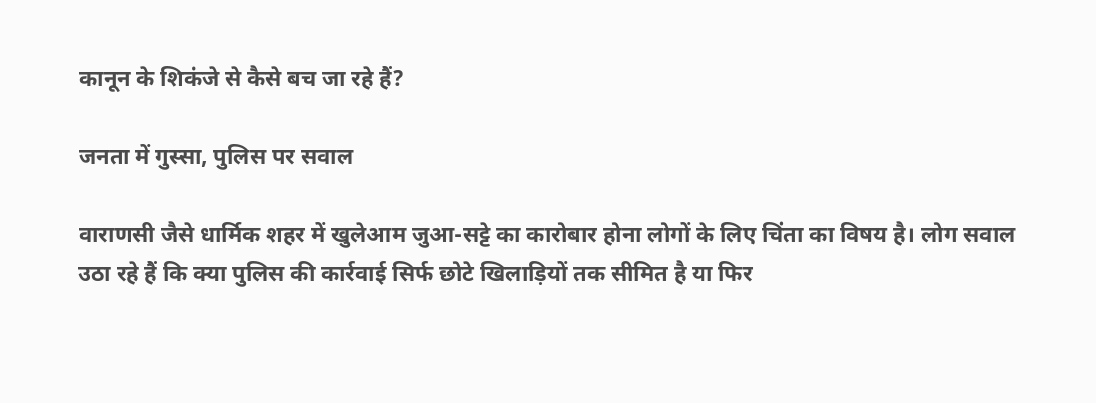कानून के शिकंजे से कैसे बच जा रहे हैं?

जनता में गुस्सा, पुलिस पर सवाल

वाराणसी जैसे धार्मिक शहर में खुलेआम जुआ-सट्टे का कारोबार होना लोगों के लिए चिंता का विषय है। लोग सवाल उठा रहे हैं कि क्या पुलिस की कार्रवाई सिर्फ छोटे खिलाड़ियों तक सीमित है या फिर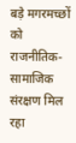बड़े मगरमच्छों को राजनीतिक-सामाजिक संरक्षण मिल रहा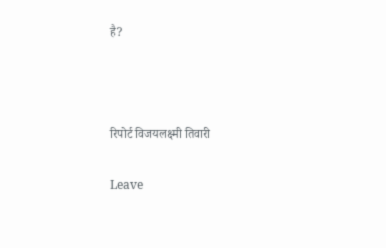है?



रिपोर्ट विजयलक्ष्मी तिवारी

Leave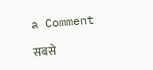a Comment

सबसे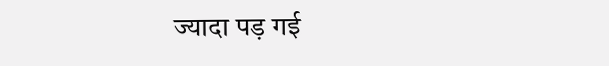ज्यादा पड़ गई